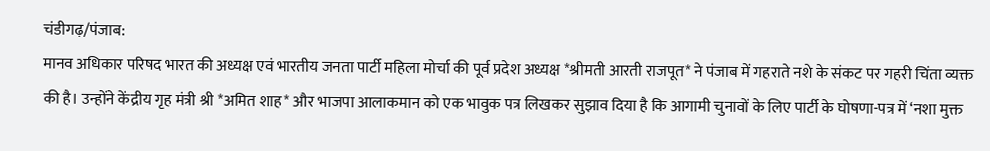चंडीगढ़/पंजाब:
मानव अधिकार परिषद भारत की अध्यक्ष एवं भारतीय जनता पार्टी महिला मोर्चा की पूर्व प्रदेश अध्यक्ष *श्रीमती आरती राजपूत* ने पंजाब में गहराते नशे के संकट पर गहरी चिंता व्यक्त की है। उन्होंने केंद्रीय गृह मंत्री श्री *अमित शाह* और भाजपा आलाकमान को एक भावुक पत्र लिखकर सुझाव दिया है कि आगामी चुनावों के लिए पार्टी के घोषणा-पत्र में ‘नशा मुक्त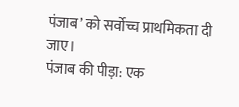पंजाब’ को सर्वोच्च प्राथमिकता दी जाए।
पंजाब की पीड़ा: एक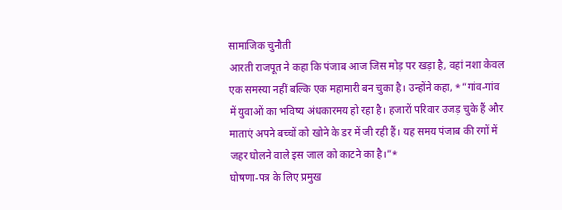सामाजिक चुनौती
आरती राजपूत ने कहा कि पंजाब आज जिस मोड़ पर खड़ा है, वहां नशा केवल एक समस्या नहीं बल्कि एक महामारी बन चुका है। उन्होंने कहा, *”गांव-गांव में युवाओं का भविष्य अंधकारमय हो रहा है। हजारों परिवार उजड़ चुके हैं और माताएं अपने बच्चों को खोने के डर में जी रही हैं। यह समय पंजाब की रगों में जहर घोलने वाले इस जाल को काटने का है।”*
घोषणा-पत्र के लिए प्रमुख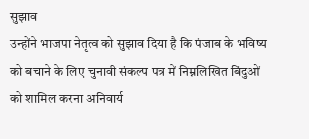सुझाव
उन्होंने भाजपा नेतृत्व को सुझाव दिया है कि पंजाब के भविष्य को बचाने के लिए चुनावी संकल्प पत्र में निम्नलिखित बिंदुओं को शामिल करना अनिवार्य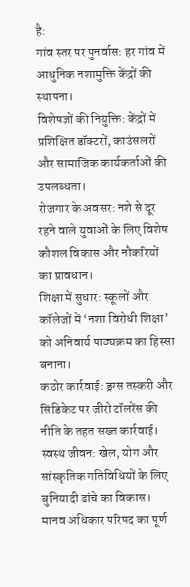है:
गांव स्तर पर पुनर्वास: हर गांव में आधुनिक नशामुक्ति केंद्रों की स्थापना।
विशेषज्ञों की नियुक्ति: केंद्रों में प्रशिक्षित डॉक्टरों, काउंसलरों और सामाजिक कार्यकर्ताओं की उपलब्धता।
रोजगार के अवसर: नशे से दूर रहने वाले युवाओं के लिए विशेष कौशल विकास और नौकरियों का प्रावधान।
शिक्षा में सुधार: स्कूलों और कॉलेजों में ‘नशा विरोधी शिक्षा’ को अनिवार्य पाठ्यक्रम का हिस्सा बनाना।
कठोर कार्रवाई: ड्रग्स तस्करी और सिंडिकेट पर जीरो टॉलरेंस की नीति के तहत सख्त कार्रवाई।
स्वस्थ जीवन: खेल, योग और सांस्कृतिक गतिविधियों के लिए बुनियादी ढांचे का विकास।
मानव अधिकार परिषद का पूर्ण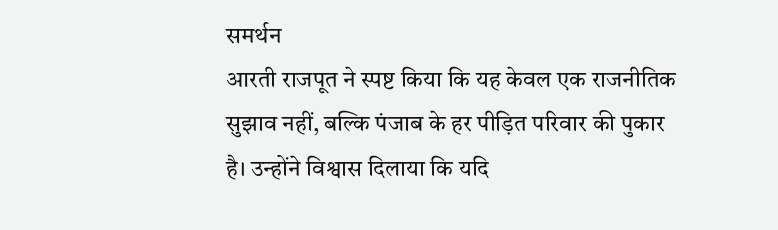समर्थन
आरती राजपूत ने स्पष्ट किया कि यह केवल एक राजनीतिक सुझाव नहीं, बल्कि पंजाब के हर पीड़ित परिवार की पुकार है। उन्होंने विश्वास दिलाया कि यदि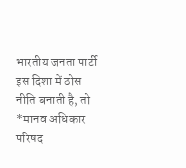भारतीय जनता पार्टी इस दिशा में ठोस नीति बनाती है, तो *मानव अधिकार परिषद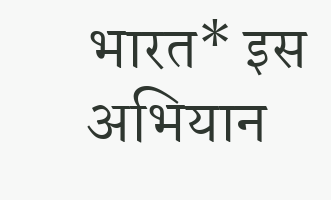भारत* इस अभियान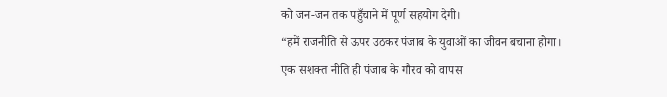को जन-जन तक पहुँचाने में पूर्ण सहयोग देगी।
“हमें राजनीति से ऊपर उठकर पंजाब के युवाओं का जीवन बचाना होगा। एक सशक्त नीति ही पंजाब के गौरव को वापस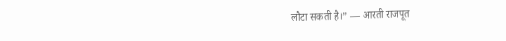लौटा सकती है।” — आरती राजपूत